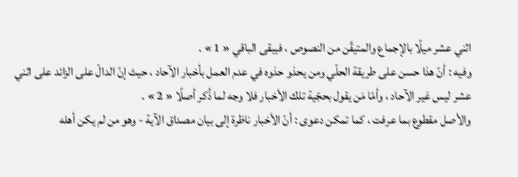اثني عشر ميلًا بالإجماع والمتيقّن من النصوص ، فيبقى الباقي « 1 » .
وفيه : أنّ هذا حسن على طريقة الحلّي ومن يحذو حذوه في عدم العمل بأخبار الآحاد ، حيث إنّ الدالّ على الزائد على اثني عشر ليس غير الآحاد ، وأمّا مَن يقول بحجّية تلك الأخبار فلا وجه لما ذُكر أصلًا « 2 » .
والأصل مقطوع بما عرفت ، كما تمكن دعوى : أنّ الأخبار ناظرة إلى بيان مصداق الآية - وهو من لم يكن أهله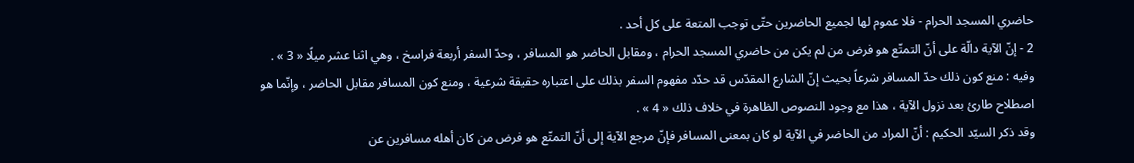حاضري المسجد الحرام - فلا عموم لها لجميع الحاضرين حتّى توجب المتعة على كل أحد .
2 - إنّ الآية دالّة على أنّ التمتّع هو فرض من لم يكن من حاضري المسجد الحرام ، ومقابل الحاضر هو المسافر ، وحدّ السفر أربعة فراسخ ، وهي اثنا عشر ميلًا « 3 » .
وفيه : منع كون ذلك حدّ المسافر شرعاً بحيث إنّ الشارع المقدّس قد حدّد مفهوم السفر بذلك على اعتباره حقيقة شرعية ، ومنع كون المسافر مقابل الحاضر ، وإنّما هو اصطلاح طارئ بعد نزول الآية ، هذا مع وجود النصوص الظاهرة في خلاف ذلك « 4 » .
وقد ذكر السيّد الحكيم : أنّ المراد من الحاضر في الآية لو كان بمعنى المسافر فإنّ مرجع الآية إلى أنّ التمتّع هو فرض من كان أهله مسافرين عن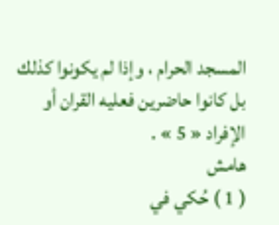المسجد الحرام ، وإذا لم يكونوا كذلك بل كانوا حاضرين فعليه القران أو الإفراد « 5 » .
هامش
( 1 ) حُكي في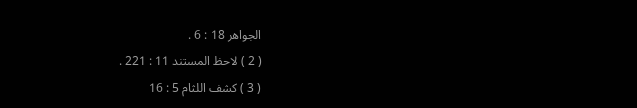الجواهر 18 : 6 .
( 2 ) لاحظ المستند 11 : 221 .
( 3 ) كشف اللثام 5 : 16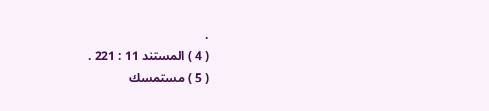.
( 4 ) المستند 11 : 221 .
( 5 ) مستمسك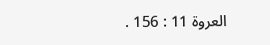العروة 11 : 156 .